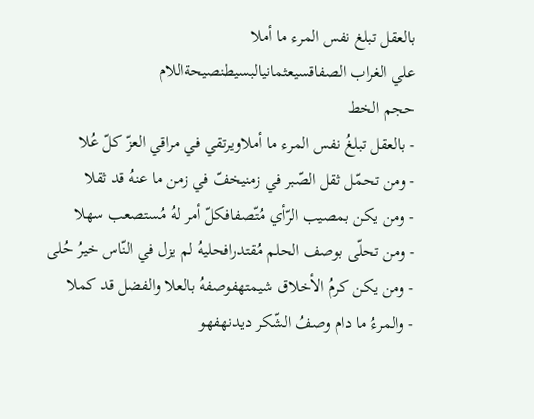بالعقل تبلغ نفس المرء ما أملا
علي الغراب الصفاقسيعثمانيالبسيطنصيحةاللام
حجم الخط
- بالعقل تبلغُ نفس المرء ما أملاويرتقي في مراقي العزّ كلّ عُلا
- ومن تحمّل ثقل الصّبر في زمنيخفّ في زمن ما عنهُ قد ثقلا
- ومن يكن بمصيب الرّأي مُتّصفافكلّ أمر لهُ مُستصعب سهلا
- ومن تحلّى بوصف الحلم مُقتدرافحليهُ لم يزل في النّاس خيرُ حُلى
- ومن يكن كرمُ الأخلاق شيمتهفوصفهُ بالعلا والفضل قد كملا
- والمرءُ ما دام وصفُ الشّكر ديدنهفهو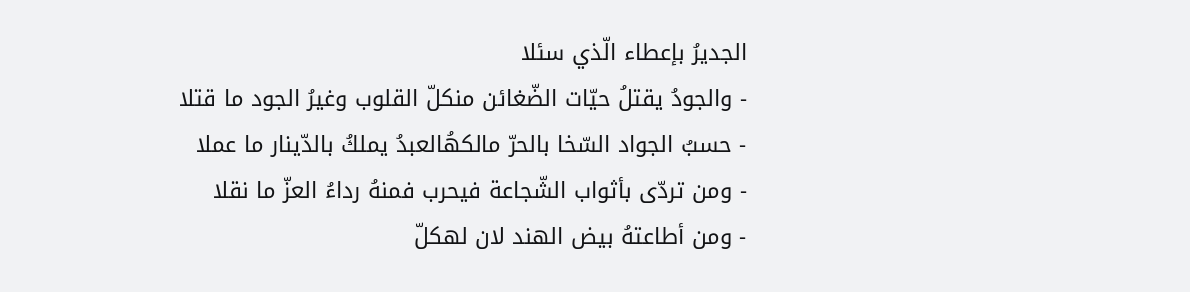الجديرُ بإعطاء الّذي سئلا
- والجودُ يقتلُ حيّات الضّغائن منكلّ القلوب وغيرُ الجود ما قتلا
- حسبُ الجواد السّخا بالحرّ مالكهُالعبدُ يملكُ بالدّينار ما عملا
- ومن تردّى بأثواب الشّجاعة فيحرب فمنهُ رداءُ العزّ ما نقلا
- ومن أطاعتهُ بيض الهند لان لهكلّ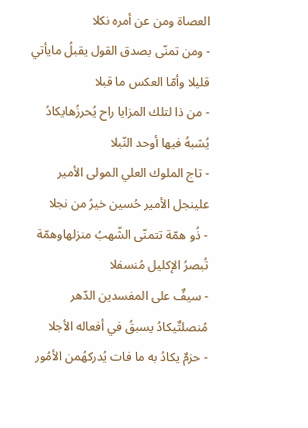العصاة ومن عن أمره نكلا
- ومن تمنّى بصدق القول يقبلُ مايأتي قليلا وأمّا العكس ما قبلا
- من ذا لتلك المزايا راح يُحرزُهايكادُ يُشبهُ فيها أوحد النّبلا
- تاج الملوك العلي المولى الأمير علينجل الأمير حُسين خيرُ من نجلا
- ذُو همّة تتمنّى الشّهبُ منزلهاوهمّة تُبصرُ الإكليل مُنسفلا
- سيفٌ على المفسدين الدّهر مُنصلتٌيكادُ يسبقُ في أفعاله الأجلا
- حزمٌ يكادُ به ما فات يُدركهُمن الأمُور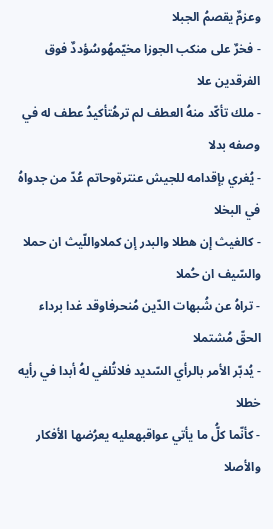وعزمٌ يقصمُ الجبلا
- فخرٌ على منكب الجوزا مخيّمهُوسُؤددٌ فوق الفرقدين علا
- ملك تأكّد منهُ العطف لم ترهُتأكيدُ عطف له في وصفه بدلا
- يُغري بإقدامه للجيش عنترةوحاتم عُدّ من جدواهُ في البخلا
- كالغيث إن هطلا والبدر إن كملاواللّيث ان حملا والسّيف ان حُملا
- تراهُ عن شُبهات الدّين مُنحرفاوقد غدا برداء الحقّ مُشتملا
- يُدبّر الأمر بالرأي السّديد فلاتُلفي لهُ أبدا في رأيه خطلا
- كأنّما كلُّ ما يأتي عواقبهعليه يعرُضها الأفكار والأصلا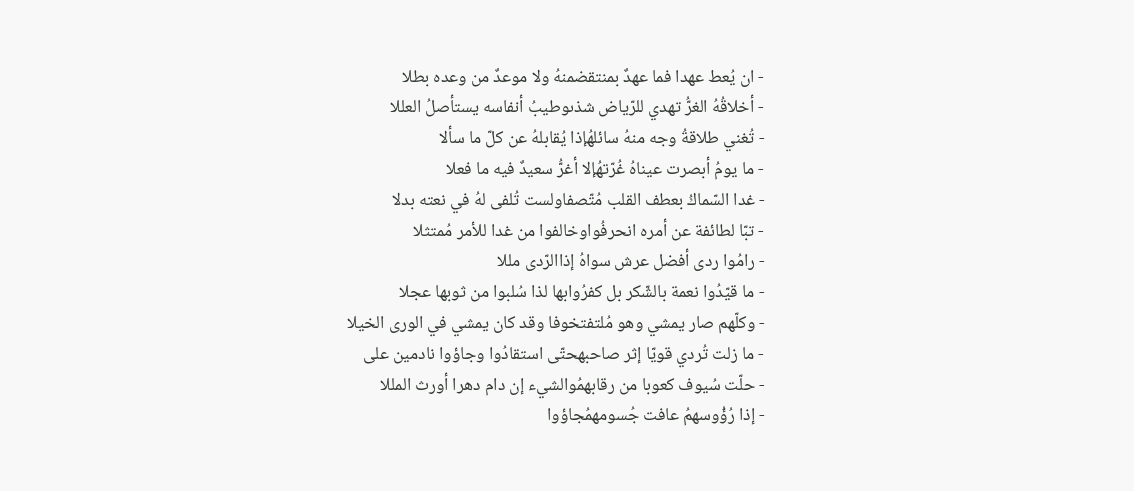- ان يُعط عهدا فما عهدٌ بمنتقضمنهُ ولا موعدٌ من وعده بطلا
- أخلاقُهُ الغرُّ تهدي للرّياض شذىوطيبُ أنفاسه يستأصلُ العللا
- تُغني طلاقةُ وجه منهُ سائلهُإذا يُقابلهُ عن كلّ ما سألا
- ما يومُ أبصرت عيناهُ غُرّتهُإلا أغرُّ سعيدٌ فيه ما فعلا
- غدا السّماكُ بعطف القلب مُتّصفاولست تُلفى لهُ في نعته بدلا
- تبّا لطائفة عن أمره انحرفُواوخالفوا من غدا للأمر مُمتثلا
- رامُوا ردى أفضل عرش سواهُ إذاالرّدى مللا
- ما قيّدُوا نعمة بالشّكر بل كفرُوابها لذا سُلبوا من ثوبها عجلا
- وكلّهم صار يمشي وهو مُلتفتخوفا وقد كان يمشي في الورى الخيلا
- ما زلت تُردي قويّا إثر صاحبهحتّى استقادُوا وجاؤوا نادمين على
- حلّت سُيوف كعوبا من رقابهمُوالشيء إن دام دهرا أورث المللا
- إذا رُؤُوسهمُ عافت جُسومهمُجاؤوا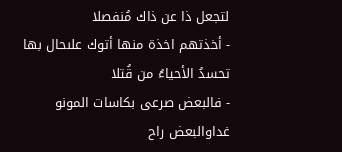لتجعل ذا عن ذاك مُنفصلا
- أخذتهم اخذة منها أتوك علىحال بها تحسدُ الأحياءُ من قُتلا
- فالبعض صرعى بكاسات المونو غداوالبعض راح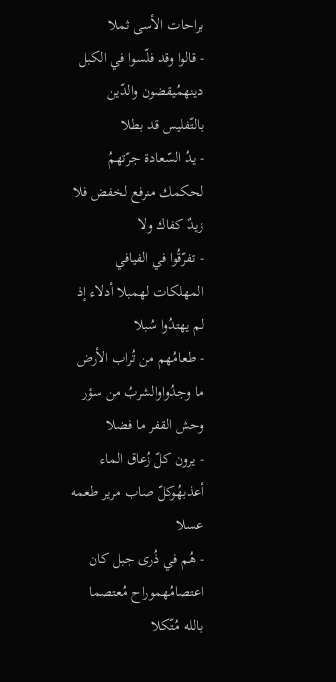براحات الأسى ثملا
- قالوا وقد فلّسوا في الكبل دينهمُيقضون والدّين بالتّفليس قد بطلا
- يدُ السّعادة جرّتهمُ لحكمك منرفع لخفض فلا زيدٌ كفاك ولا
- تفرّقُوا في الفيافي المهلكات لهمبلا أدلاء إذ لم يهتدُوا سُبلا
- طعامُهم من تُراب الأرض ما وجدُواوالشربُ من سؤر وحش القفر ما فضلا
- يرون كلّ زُعاق الماء أعذبهُوكلّ صاب مرير طعمه عسلا
- هُم في ذُرى جبل كان اعتصامُهموراح مُعتصما بالله مُتّكلا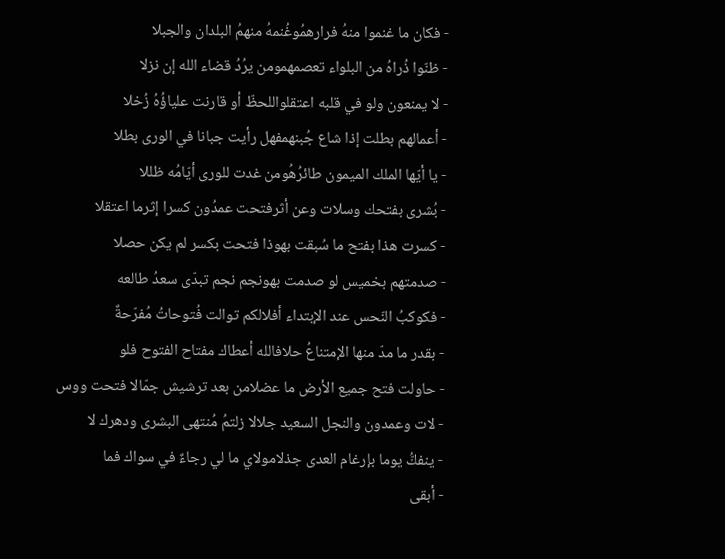- فكان ما غنموا منهُ فرارهمُوغُنمهُ منهمُ البلدان والجبلا
- ظنّوا ذُراهُ من البلواء تعصمهمومن يرُدُ قضاء الله إن نزلا
- لا يمنعون ولو في قلبه اعتقلواللحظّ أو قارنت علياؤُهُ زُخلا
- أعمالهم بطلت إذا شاع جُبنهمفهل رأيت جبانا في الورى بطلا
- يا أيّها الملك الميمون طائرُهُومن غدت للورى أيّامُه ظللا
- بُشرى بفتحك وسلات وعن أثرفتحت عمدُون كسرا إثرما اعتقلا
- كسرت هذا بفتح ما سُبقت بهوذا فتحت بكسر لم يكن حصلا
- صدمتهم بخميس لو صدمت بهونجم نجم تبدّى سعدُ طالعه
- فكوكبُ النّحس عند الإبتداء أفلالكم توالت فُتوحاتُ مُفرّحةٌ
- بقدر ما مدّ منها الإمتناعُ حلافالله أعطاك مفتاح الفتوح فلو
- حاولت فتح جميع الأرض ما عضلامن بعد ترشيش جمّالا فتحت ووس
- لات وعمدون والنجل السعيد جلالا زلتمُ مُنتهى البشرى ودهرك لا
- ينفكُّ يوما بإرغام العدى جذلامولاي ما لي رجاءٌ في سواك فما
- أبقى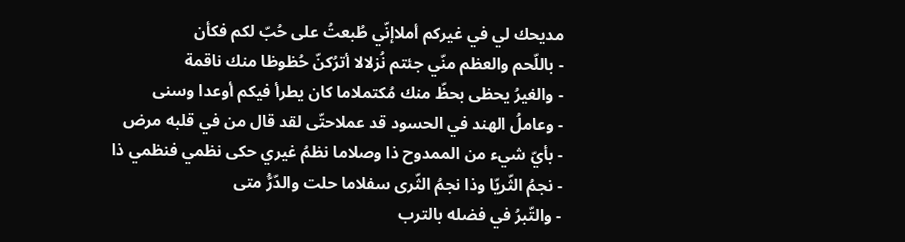مديحك لي في غيركم أملاإنّي طُبعتُ على حُبّ لكم فكأن
- باللّحم والعظم منّي جئتم نُزلالا أترُكنّ حُظوظا منك ناقمة
- والغيرُ يحظى بحظّ منك مُكتملاما كان يطرأ فيكم أوعدا وسنى
- وعاملُ الهند في الحسود قد عملاحتّى لقد قال من في قلبه مرض
- بأيّ شيء من الممدوح ذا وصلاما نظمُ غيري حكى نظمي فنظمي ذا
- نجمُ الثّريّا وذا نجمُ الثّرى سفلاما حلت والدّرُّ متى
- والتّبرُ في فضله بالترب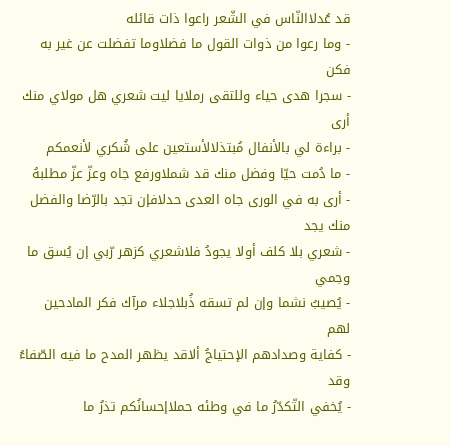قد عُدلاالنّاس في الشّعر راعوا ذات قائله
- وما رعوا من ذوات القول ما فضلاوما تفضلت عن غير به فكن
- سجرا هدى حياء وللتقى رملايا ليت شعري هل مولاي منك أرى
- براءة لي بالأنفال مُبتذلالأستعين على شُكري لأنعمكم
- ما دُمت حيّا وفضل منك قد شملاورفع جاه وعزّ عزّ مطلبهُ
- أرى به في الورى جاه العدى حدلافإن تجد بالرّضا والفضل منك يجد
- شعري بلا كلف أولا يجودُ فلاشعري كزهر رّبي إن يُسق ما وجمي
- يُصيبُ نشما وإن لم تسقه ذُبلاجلاء مرآك فكر المادحين لهم
- كفاية وصدادهم الإحتياجُ ألاقد يظهر المدح ما فيه الصّفاءُ وقد
- يُخفي التّكدّرُ ما في وطئه حملاإحسانُكم تذرُ ما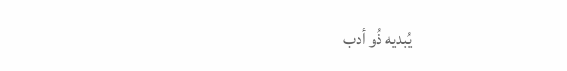يُبديه ذُو أدب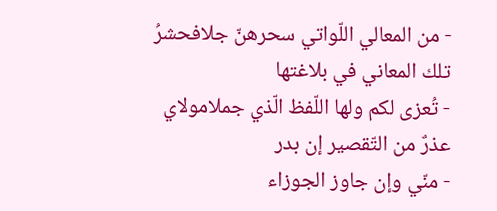- من المعالي اللّواتي سحرهنّ جلافحشرُ تلك المعاني في بلاغتها
- تُعزى لكم ولها اللّفظ الّذي جملامولاي عذرٌ من التّقصير إن بدر
- منّي وإن جاوز الجوزاء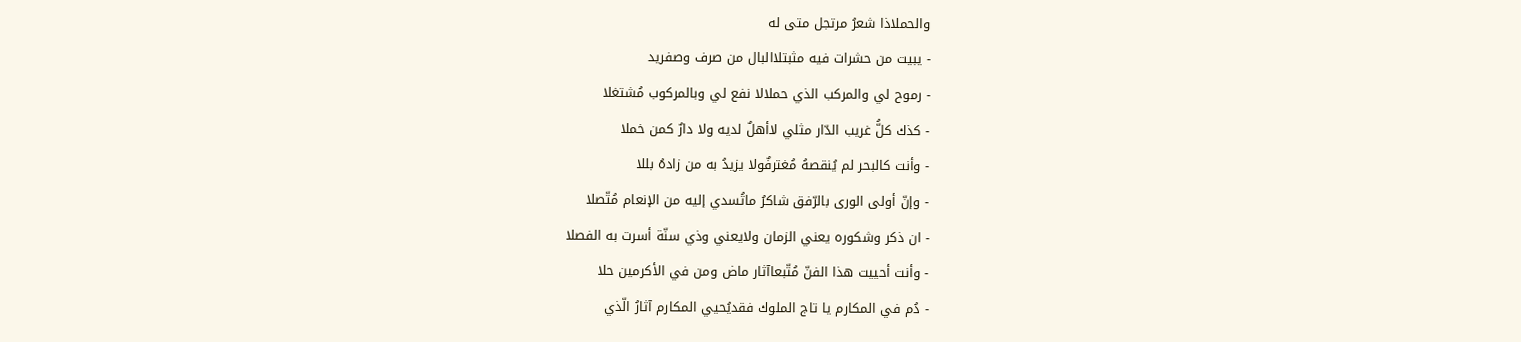والحملاذا شعرُ مرتجل متى له
- يبيت من حشرات فيه مثبتلاالبال من صرف وصفريد
- رموح لي والمركب الذي حملالا نفع لي وبالمركوب مُشتغلا
- كذك كلُّ غريب الدّار مثلي لاأهلٌ لديه ولا دارٌ كمن خملا
- وأنت كالبحر لم يُنقصهُ مُغترفٌولا يزيدُ به من زادهُ بللا
- وإنّ أولى الورى بالرّفق شاكرُ ماتُسدي إليه من الإنعام مُتّصلا
- ان ذكر وشكوره يعني الزمان ولايعني وذي سنّة أسرت به الفصلا
- وأنت أحييت هذا الفنّ مُتّبعاآثار ماض ومن في الأكرمين حلا
- دُم في المكارم يا تاج الملوك فقديُحيي المكارم آثارُ الّذي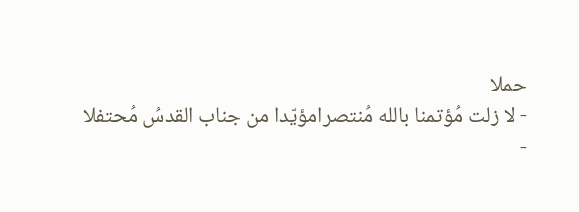حملا
- لا زلت مُؤتمنا بالله مُنتصرامؤيّدا من جناب القدسُ مُحتفلا
-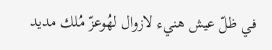في ظلّ عيش هنيء لازوال لهُوعزّ مُلك مديد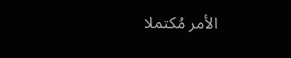الأمر مُكتملا